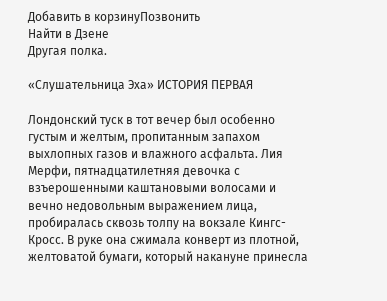Добавить в корзинуПозвонить
Найти в Дзене
Другая полка.

«Слушательница Эха» ИСТОРИЯ ПЕРВАЯ

Лондонский туск в тот вечер был особенно густым и желтым, пропитанным запахом выхлопных газов и влажного асфальта. Лия Мерфи, пятнадцатилетняя девочка с взъерошенными каштановыми волосами и вечно недовольным выражением лица, пробиралась сквозь толпу на вокзале Кингс-Кросс. В руке она сжимала конверт из плотной, желтоватой бумаги, который накануне принесла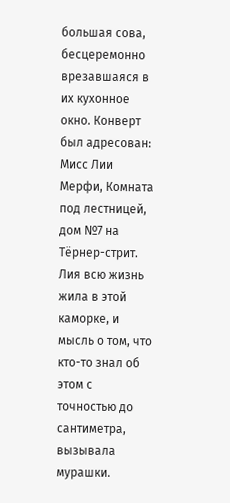большая сова, бесцеремонно врезавшаяся в их кухонное окно. Конверт был адресован: Мисс Лии Мерфи, Комната под лестницей, дом №7 на Тёрнер-стрит. Лия всю жизнь жила в этой каморке, и мысль о том, что кто-то знал об этом с точностью до сантиметра, вызывала мурашки.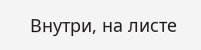Внутри, на листе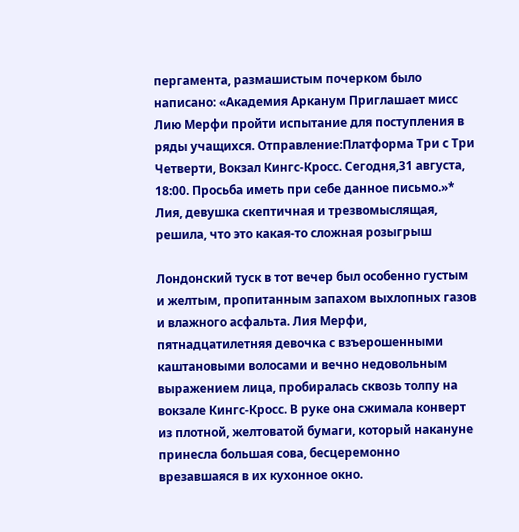пергамента, размашистым почерком было написано: «Академия Арканум Приглашает мисс Лию Мерфи пройти испытание для поступления в ряды учащихся. Отправление:Платформа Три с Три Четверти, Вокзал Кингс-Кросс. Сегодня,31 августа, 18:00. Просьба иметь при себе данное письмо.»* Лия, девушка скептичная и трезвомыслящая, решила, что это какая-то сложная розыгрыш

Лондонский туск в тот вечер был особенно густым и желтым, пропитанным запахом выхлопных газов и влажного асфальта. Лия Мерфи, пятнадцатилетняя девочка с взъерошенными каштановыми волосами и вечно недовольным выражением лица, пробиралась сквозь толпу на вокзале Кингс-Кросс. В руке она сжимала конверт из плотной, желтоватой бумаги, который накануне принесла большая сова, бесцеремонно врезавшаяся в их кухонное окно.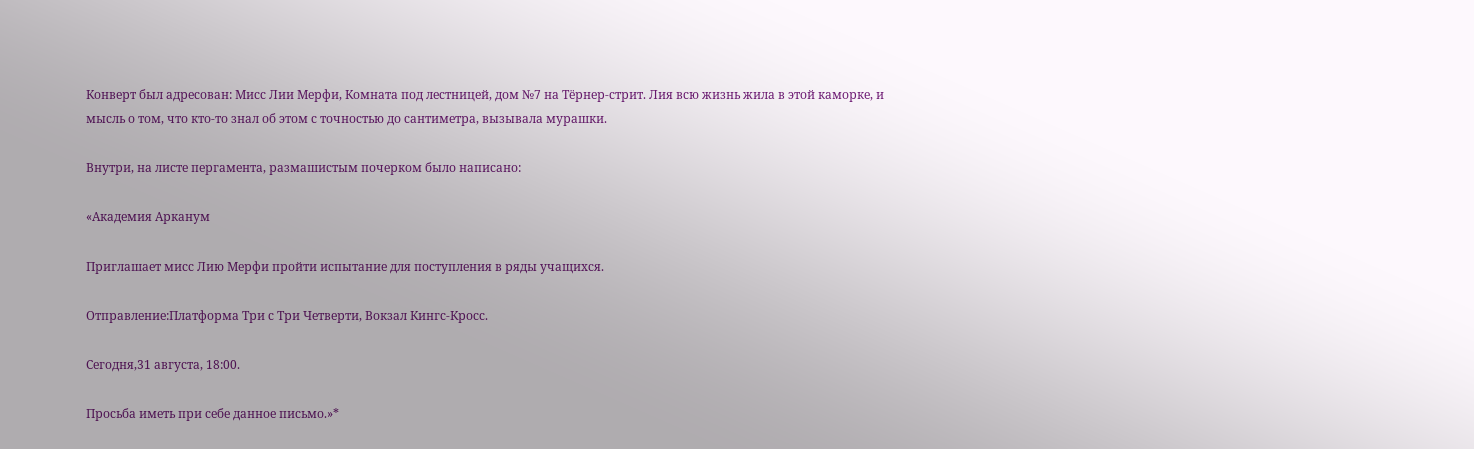Конверт был адресован: Мисс Лии Мерфи, Комната под лестницей, дом №7 на Тёрнер-стрит. Лия всю жизнь жила в этой каморке, и мысль о том, что кто-то знал об этом с точностью до сантиметра, вызывала мурашки.

Внутри, на листе пергамента, размашистым почерком было написано:

«Академия Арканум

Приглашает мисс Лию Мерфи пройти испытание для поступления в ряды учащихся.

Отправление:Платформа Три с Три Четверти, Вокзал Кингс-Кросс.

Сегодня,31 августа, 18:00.

Просьба иметь при себе данное письмо.»*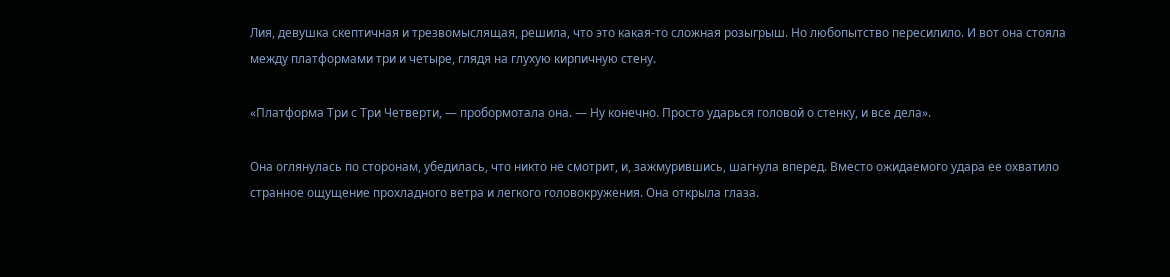Лия, девушка скептичная и трезвомыслящая, решила, что это какая-то сложная розыгрыш. Но любопытство пересилило. И вот она стояла между платформами три и четыре, глядя на глухую кирпичную стену.

«Платформа Три с Три Четверти, — пробормотала она. — Ну конечно. Просто ударься головой о стенку, и все дела».

Она оглянулась по сторонам, убедилась, что никто не смотрит, и, зажмурившись, шагнула вперед. Вместо ожидаемого удара ее охватило странное ощущение прохладного ветра и легкого головокружения. Она открыла глаза.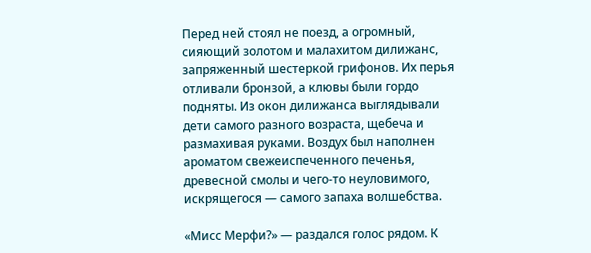Перед ней стоял не поезд, а огромный, сияющий золотом и малахитом дилижанс, запряженный шестеркой грифонов. Их перья отливали бронзой, а клювы были гордо подняты. Из окон дилижанса выглядывали дети самого разного возраста, щебеча и размахивая руками. Воздух был наполнен ароматом свежеиспеченного печенья, древесной смолы и чего-то неуловимого, искрящегося — самого запаха волшебства.

«Мисс Мерфи?» — раздался голос рядом. К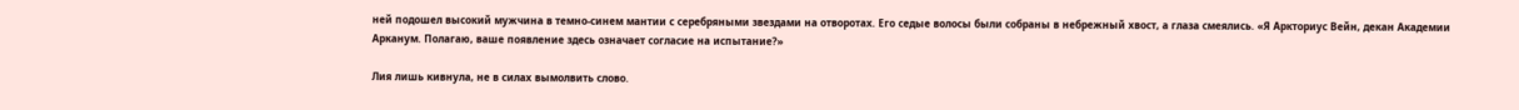ней подошел высокий мужчина в темно-синем мантии с серебряными звездами на отворотах. Его седые волосы были собраны в небрежный хвост, а глаза смеялись. «Я Аркториус Вейн, декан Академии Арканум. Полагаю, ваше появление здесь означает согласие на испытание?»

Лия лишь кивнула, не в силах вымолвить слово.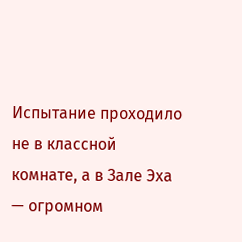Испытание проходило не в классной комнате, а в Зале Эха — огромном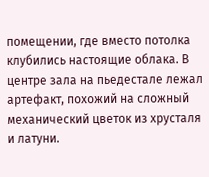помещении, где вместо потолка клубились настоящие облака. В центре зала на пьедестале лежал артефакт, похожий на сложный механический цветок из хрусталя и латуни.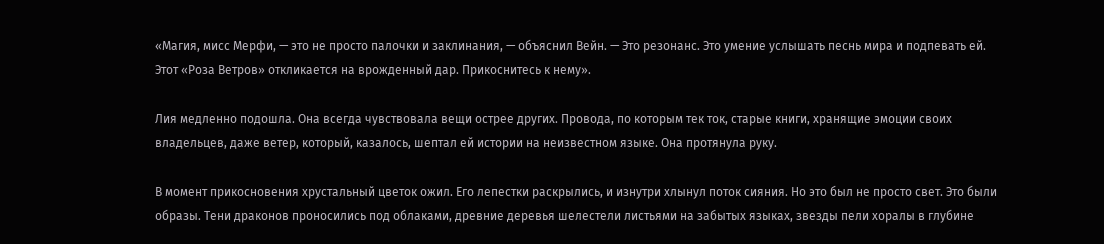«Магия, мисс Мерфи, — это не просто палочки и заклинания, — объяснил Вейн. — Это резонанс. Это умение услышать песнь мира и подпевать ей. Этот «Роза Ветров» откликается на врожденный дар. Прикоснитесь к нему».

Лия медленно подошла. Она всегда чувствовала вещи острее других. Провода, по которым тек ток, старые книги, хранящие эмоции своих владельцев, даже ветер, который, казалось, шептал ей истории на неизвестном языке. Она протянула руку.

В момент прикосновения хрустальный цветок ожил. Его лепестки раскрылись, и изнутри хлынул поток сияния. Но это был не просто свет. Это были образы. Тени драконов проносились под облаками, древние деревья шелестели листьями на забытых языках, звезды пели хоралы в глубине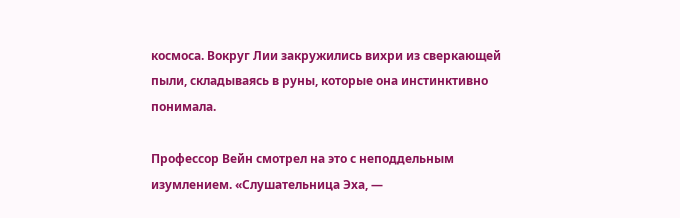космоса. Вокруг Лии закружились вихри из сверкающей пыли, складываясь в руны, которые она инстинктивно понимала.

Профессор Вейн смотрел на это с неподдельным изумлением. «Слушательница Эха, —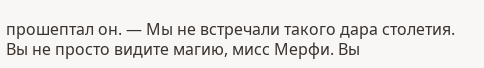прошептал он. — Мы не встречали такого дара столетия. Вы не просто видите магию, мисс Мерфи. Вы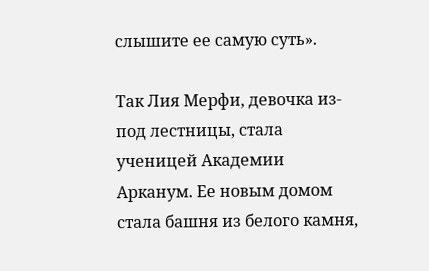слышите ее самую суть».

Так Лия Мерфи, девочка из-под лестницы, стала ученицей Академии Арканум. Ее новым домом стала башня из белого камня,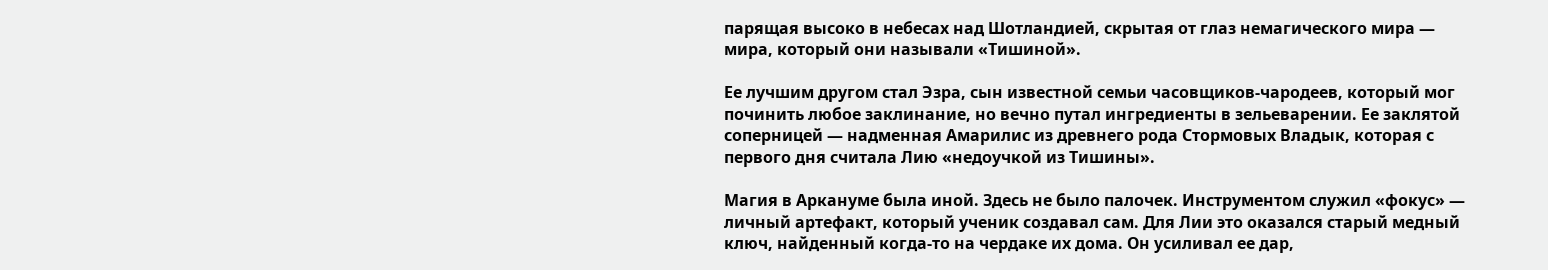парящая высоко в небесах над Шотландией, скрытая от глаз немагического мира — мира, который они называли «Тишиной».

Ее лучшим другом стал Эзра, сын известной семьи часовщиков-чародеев, который мог починить любое заклинание, но вечно путал ингредиенты в зельеварении. Ее заклятой соперницей — надменная Амарилис из древнего рода Стормовых Владык, которая с первого дня считала Лию «недоучкой из Тишины».

Магия в Аркануме была иной. Здесь не было палочек. Инструментом служил «фокус» — личный артефакт, который ученик создавал сам. Для Лии это оказался старый медный ключ, найденный когда-то на чердаке их дома. Он усиливал ее дар,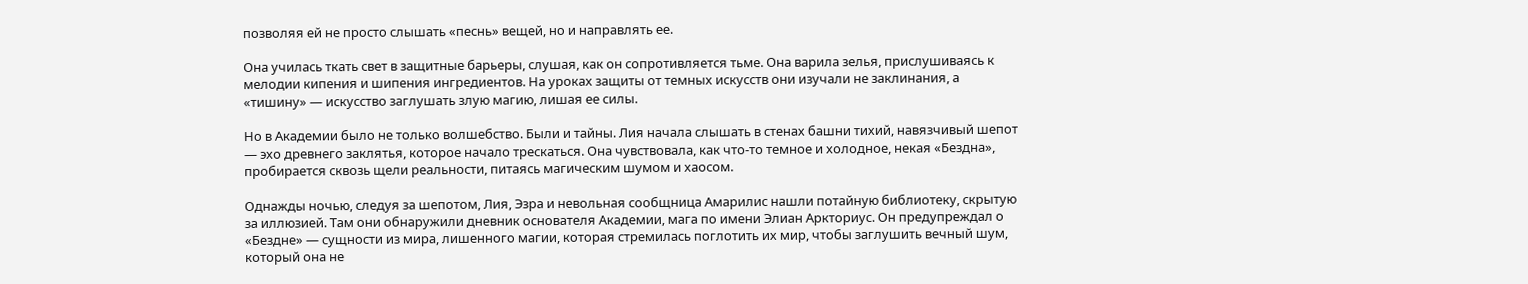позволяя ей не просто слышать «песнь» вещей, но и направлять ее.

Она училась ткать свет в защитные барьеры, слушая, как он сопротивляется тьме. Она варила зелья, прислушиваясь к мелодии кипения и шипения ингредиентов. На уроках защиты от темных искусств они изучали не заклинания, а «тишину» — искусство заглушать злую магию, лишая ее силы.

Но в Академии было не только волшебство. Были и тайны. Лия начала слышать в стенах башни тихий, навязчивый шепот — эхо древнего заклятья, которое начало трескаться. Она чувствовала, как что-то темное и холодное, некая «Бездна», пробирается сквозь щели реальности, питаясь магическим шумом и хаосом.

Однажды ночью, следуя за шепотом, Лия, Эзра и невольная сообщница Амарилис нашли потайную библиотеку, скрытую за иллюзией. Там они обнаружили дневник основателя Академии, мага по имени Элиан Аркториус. Он предупреждал о «Бездне» — сущности из мира, лишенного магии, которая стремилась поглотить их мир, чтобы заглушить вечный шум, который она не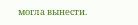могла вынести.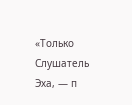«Только Слушатель Эха, — п